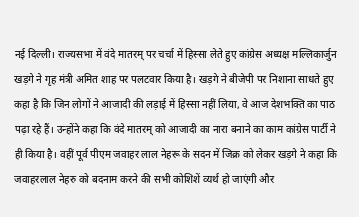नई दिल्ली। राज्यसभा में वंदे मातरम् पर चर्चा में हिस्सा लेते हुए कांग्रेस अध्यक्ष मल्लिकार्जुन खड़गे ने गृह मंत्री अमित शाह पर पलटवार किया है। खड़गे ने बीजेपी पर निशाना साधते हुए कहा है कि जिन लोगों ने आजादी की लड़ाई में हिस्सा नहीं लिया, वे आज देशभक्ति का पाठ पढ़ा रहे हैं। उन्होंने कहा कि वंदे मातरम् को आजादी का नारा बनाने का काम कांग्रेस पार्टी ने ही किया है। वहीं पूर्व पीएम जवाहर लाल नेहरू के सदन में जिक्र को लेकर खड़गे ने कहा कि जवाहरलाल नेहरु को बदनाम करने की सभी कोशिशें व्यर्थ हो जाएंगी और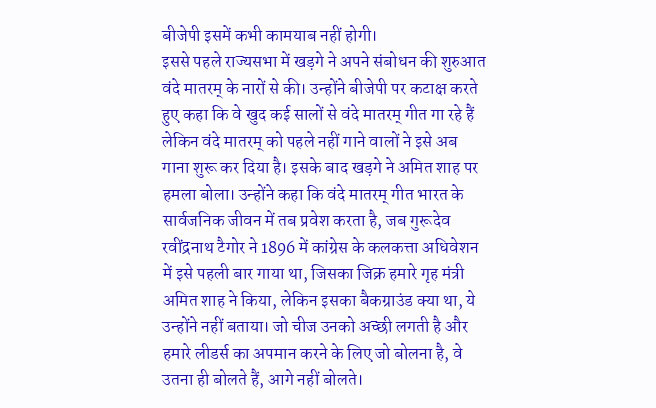बीजेपी इसमें कभी कामयाब नहीं होगी।
इससे पहले राज्यसभा में खड़गे ने अपने संबोधन की शुरुआत वंदे मातरम् के नारों से की। उन्होंने बीजेपी पर कटाक्ष करते हुए कहा कि वे खुद कई सालों से वंदे मातरम् गीत गा रहे हैं लेकिन वंदे मातरम् को पहले नहीं गाने वालों ने इसे अब गाना शुरू कर दिया है। इसके बाद खड़गे ने अमित शाह पर हमला बोला। उन्होंने कहा कि वंदे मातरम् गीत भारत के सार्वजनिक जीवन में तब प्रवेश करता है, जब गुरूदेव रवींद्रनाथ टैगोर ने 1896 में कांग्रेस के कलकत्ता अधिवेशन में इसे पहली बार गाया था, जिसका जिक्र हमारे गृह मंत्री अमित शाह ने किया, लेकिन इसका बैकग्राउंड क्या था, ये उन्होंने नहीं बताया। जो चीज उनको अच्छी लगती है और हमारे लीडर्स का अपमान करने के लिए जो बोलना है, वे उतना ही बोलते हैं, आगे नहीं बोलते।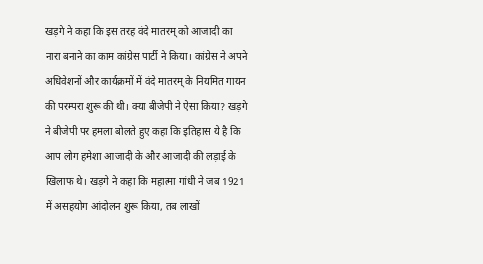खड़गे ने कहा कि इस तरह वंदे मातरम् को आजादी का नारा बनाने का काम कांग्रेस पार्टी ने किया। कांग्रेस ने अपने अधिवेशनों और कार्यक्रमों में वंदे मातरम् के नियमित गायन की परम्परा शुरू की थी। क्या बीजेपी ने ऐसा किया? खड़गे ने बीजेपी पर हमला बोलते हुए कहा कि इतिहास ये है कि आप लोग हमेशा आजादी के और आजादी की लड़ाई के खिलाफ थे। खड़गे ने कहा कि महात्मा गांधी ने जब 1921 में असहयोग आंदोलन शुरू किया, तब लाखों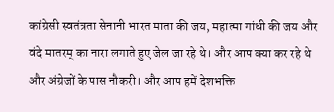कांग्रेसी स्वतंत्रता सेनानी भारत माता की जय, महात्मा गांधी की जय और वंदे मातरम् का नारा लगाते हुए जेल जा रहे थे। और आप क्या कर रहे थे और अंग्रेजों के पास नौकरी। और आप हमें देशभक्ति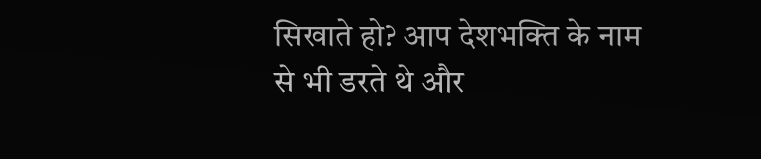सिखाते हो? आप देशभक्ति के नाम से भी डरते थे और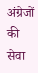अंग्रेजों की सेवा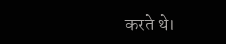करते थे।